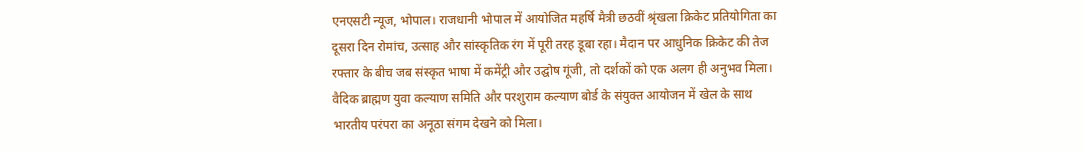एनएसटी न्यूज, भोपाल। राजधानी भोपाल में आयोजित महर्षि मैत्री छठवीं श्रृंखला क्रिकेट प्रतियोगिता का दूसरा दिन रोमांच, उत्साह और सांस्कृतिक रंग में पूरी तरह डूबा रहा। मैदान पर आधुनिक क्रिकेट की तेज रफ्तार के बीच जब संस्कृत भाषा में कमेंट्री और उद्घोष गूंजी, तो दर्शकों को एक अलग ही अनुभव मिला। वैदिक ब्राह्मण युवा कल्याण समिति और परशुराम कल्याण बोर्ड के संयुक्त आयोजन में खेल के साथ भारतीय परंपरा का अनूठा संगम देखने को मिला।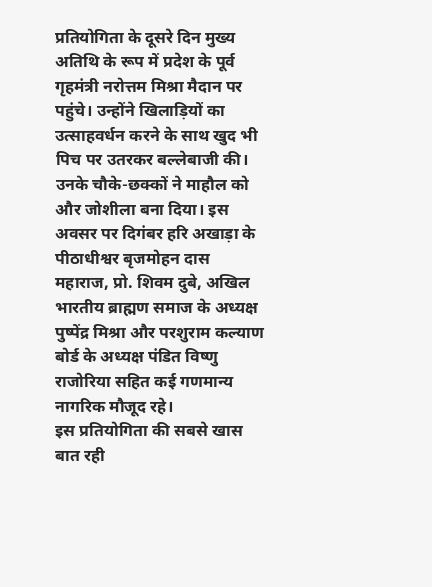प्रतियोगिता के दूसरे दिन मुख्य अतिथि के रूप में प्रदेश के पूर्व गृहमंत्री नरोत्तम मिश्रा मैदान पर पहुंचे। उन्होंने खिलाड़ियों का उत्साहवर्धन करने के साथ खुद भी पिच पर उतरकर बल्लेबाजी की। उनके चौके-छक्कों ने माहौल को और जोशीला बना दिया। इस अवसर पर दिगंबर हरि अखाड़ा के पीठाधीश्वर बृजमोहन दास महाराज, प्रो. शिवम दुबे, अखिल भारतीय ब्राह्मण समाज के अध्यक्ष पुष्पेंद्र मिश्रा और परशुराम कल्याण बोर्ड के अध्यक्ष पंडित विष्णु राजोरिया सहित कई गणमान्य नागरिक मौजूद रहे।
इस प्रतियोगिता की सबसे खास बात रही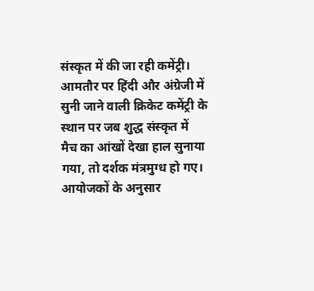संस्कृत में की जा रही कमेंट्री। आमतौर पर हिंदी और अंग्रेजी में सुनी जाने वाली क्रिकेट कमेंट्री के स्थान पर जब शुद्ध संस्कृत में मैच का आंखों देखा हाल सुनाया गया, तो दर्शक मंत्रमुग्ध हो गए। आयोजकों के अनुसार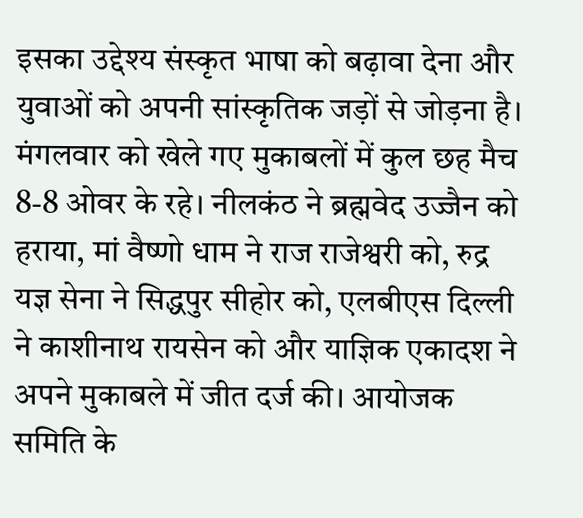इसका उद्देश्य संस्कृत भाषा को बढ़ावा देना और युवाओं को अपनी सांस्कृतिक जड़ों से जोड़ना है।
मंगलवार को खेले गए मुकाबलों में कुल छह मैच 8-8 ओवर के रहे। नीलकंठ ने ब्रह्मवेद उज्जैन को हराया, मां वैष्णो धाम ने राज राजेश्वरी को, रुद्र यज्ञ सेना ने सिद्धपुर सीहोर को, एलबीएस दिल्ली ने काशीनाथ रायसेन को और याज्ञिक एकादश ने अपने मुकाबले में जीत दर्ज की। आयोजक समिति के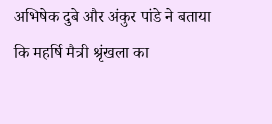अभिषेक दुबे और अंकुर पांडे ने बताया कि महर्षि मैत्री श्रृंखला का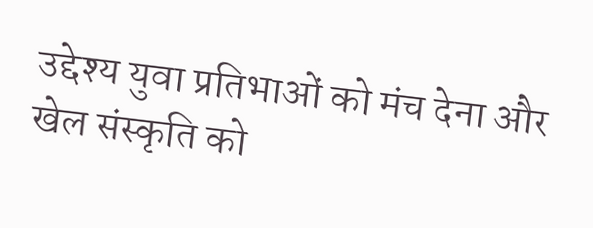उद्देश्य युवा प्रतिभाओं को मंच देना और खेल संस्कृति को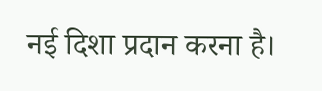नई दिशा प्रदान करना है।